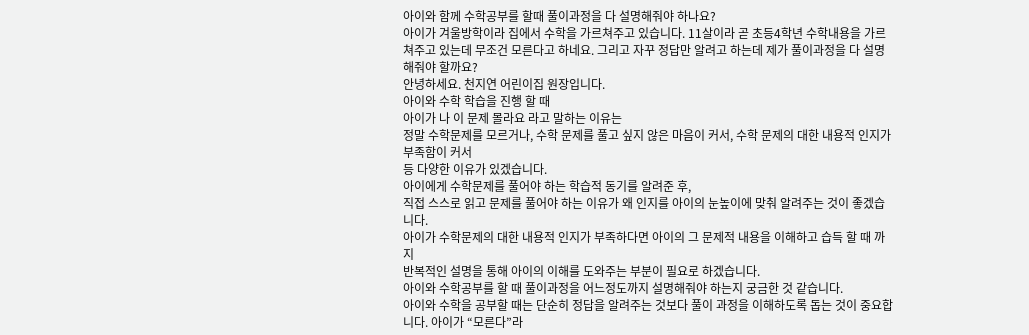아이와 함께 수학공부를 할때 풀이과정을 다 설명해줘야 하나요?
아이가 겨울방학이라 집에서 수학을 가르쳐주고 있습니다. 11살이라 곧 초등4학년 수학내용을 가르쳐주고 있는데 무조건 모른다고 하네요. 그리고 자꾸 정답만 알려고 하는데 제가 풀이과정을 다 설명해줘야 할까요?
안녕하세요. 천지연 어린이집 원장입니다.
아이와 수학 학습을 진행 할 때
아이가 나 이 문제 몰라요 라고 말하는 이유는
정말 수학문제를 모르거나, 수학 문제를 풀고 싶지 않은 마음이 커서, 수학 문제의 대한 내용적 인지가 부족함이 커서
등 다양한 이유가 있겠습니다.
아이에게 수학문제를 풀어야 하는 학습적 동기를 알려준 후,
직접 스스로 읽고 문제를 풀어야 하는 이유가 왜 인지를 아이의 눈높이에 맞춰 알려주는 것이 좋겠습니다.
아이가 수학문제의 대한 내용적 인지가 부족하다면 아이의 그 문제적 내용을 이해하고 습득 할 때 까지
반복적인 설명을 통해 아이의 이해를 도와주는 부분이 필요로 하겠습니다.
아이와 수학공부를 할 때 풀이과정을 어느정도까지 설명해줘야 하는지 궁금한 것 같습니다.
아이와 수학을 공부할 때는 단순히 정답을 알려주는 것보다 풀이 과정을 이해하도록 돕는 것이 중요합니다. 아이가 “모른다”라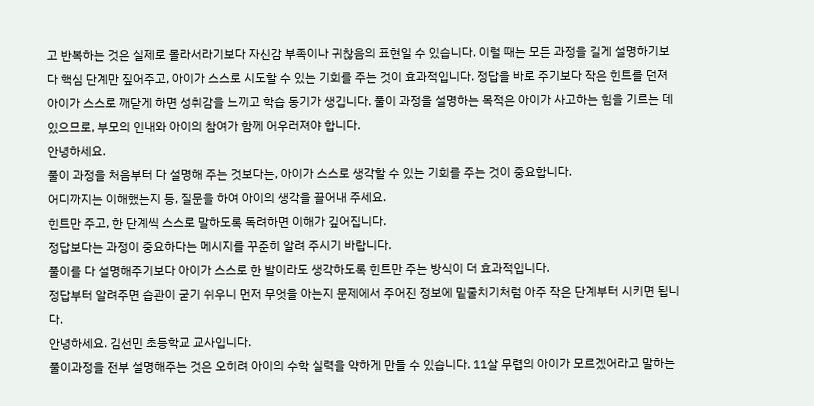고 반복하는 것은 실제로 몰라서라기보다 자신감 부족이나 귀찮음의 표현일 수 있습니다. 이럴 때는 모든 과정을 길게 설명하기보다 핵심 단계만 짚어주고, 아이가 스스로 시도할 수 있는 기회를 주는 것이 효과적입니다. 정답을 바로 주기보다 작은 힌트를 던져 아이가 스스로 깨닫게 하면 성취감을 느끼고 학습 동기가 생깁니다. 풀이 과정을 설명하는 목적은 아이가 사고하는 힘을 기르는 데 있으므로, 부모의 인내와 아이의 참여가 함께 어우러져야 합니다.
안녕하세요.
풀이 과정을 처음부터 다 설명해 주는 것보다는, 아이가 스스로 생각할 수 있는 기회를 주는 것이 중요합니다.
어디까지는 이해했는지 등, 질문을 하여 아이의 생각을 끌어내 주세요.
힌트만 주고, 한 단계씩 스스로 말하도록 독려하면 이해가 깊어집니다.
정답보다는 과정이 중요하다는 메시지를 꾸준히 알려 주시기 바랍니다.
풀이를 다 설명해주기보다 아이가 스스로 한 발이라도 생각하도록 힌트만 주는 방식이 더 효과적입니다.
정답부터 알려주면 습관이 굳기 쉬우니 먼저 무엇을 아는지 문제에서 주어진 정보에 밑줄치기처럼 아주 작은 단계부터 시키면 됩니다.
안녕하세요. 김선민 초등학교 교사입니다.
풀이과정을 전부 설명해주는 것은 오히려 아이의 수학 실력을 약하게 만들 수 있습니다. 11살 무렵의 아이가 모르겠어라고 말하는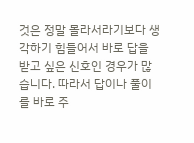것은 정말 몰라서라기보다 생각하기 힘들어서 바로 답을 받고 싶은 신호인 경우가 많습니다. 따라서 답이나 풀이를 바로 주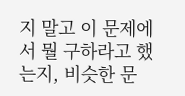지 말고 이 문제에서 뭘 구하라고 했는지, 비슷한 문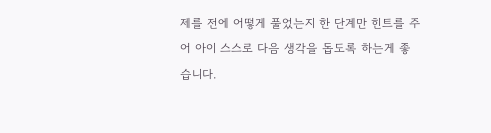제를 전에 어떻게 풀었는지 한 단계만 힌트를 주어 아이 스스로 다음 생각을 돕도록 하는게 좋습니다.